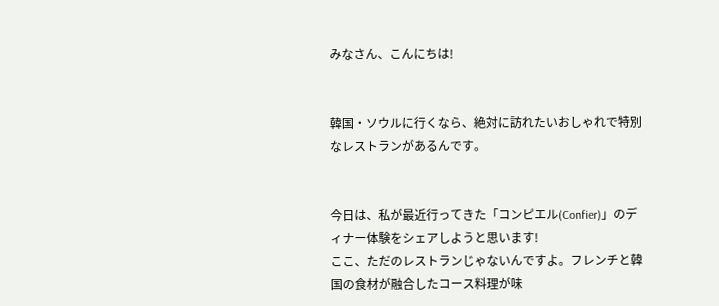みなさん、こんにちは!


韓国・ソウルに行くなら、絶対に訪れたいおしゃれで特別なレストランがあるんです。


今日は、私が最近行ってきた「コンピエル(Confier)」のディナー体験をシェアしようと思います!
ここ、ただのレストランじゃないんですよ。フレンチと韓国の食材が融合したコース料理が味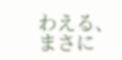わえる、まさに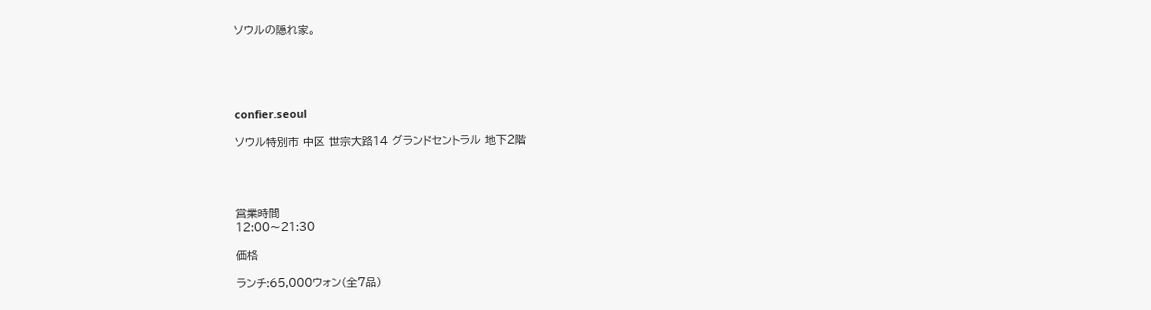ソウルの隠れ家。





confier.seoul

ソウル特別市 中区 世宗大路14 グランドセントラル 地下2階




営業時間
12:00〜21:30

価格

ランチ:65,000ウォン(全7品)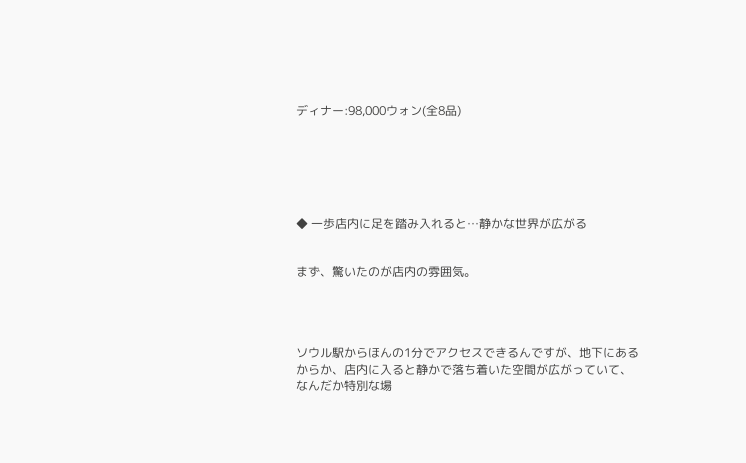ディナー:98,000ウォン(全8品)






◆ 一歩店内に足を踏み入れると…静かな世界が広がる


まず、驚いたのが店内の雰囲気。




ソウル駅からほんの1分でアクセスできるんですが、地下にあるからか、店内に入ると静かで落ち着いた空間が広がっていて、なんだか特別な場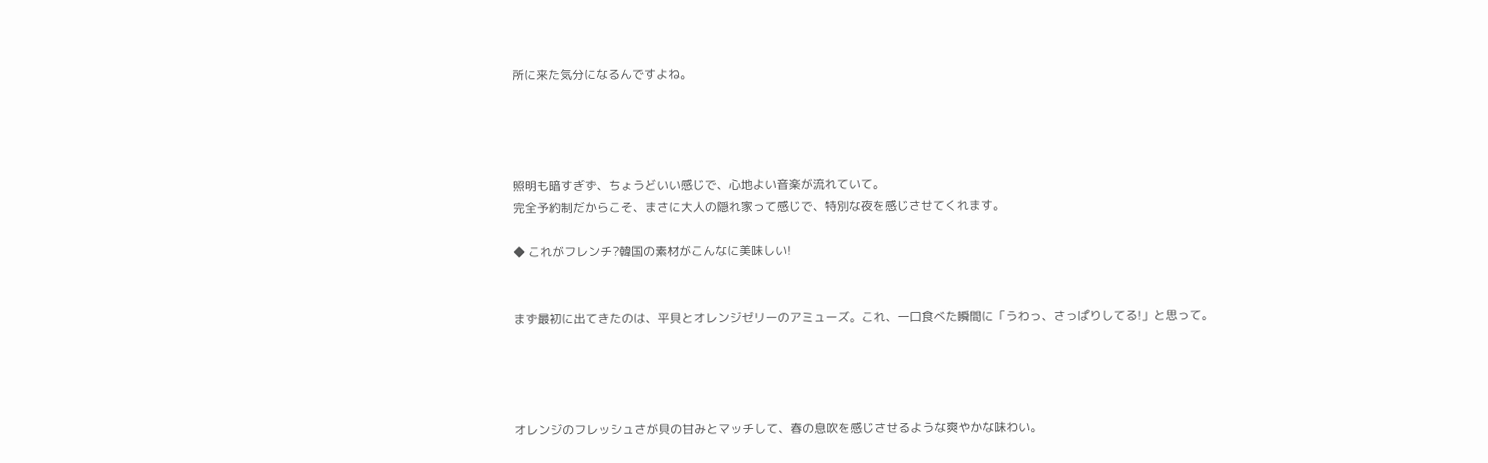所に来た気分になるんですよね。




照明も暗すぎず、ちょうどいい感じで、心地よい音楽が流れていて。
完全予約制だからこそ、まさに大人の隠れ家って感じで、特別な夜を感じさせてくれます。

◆ これがフレンチ?韓国の素材がこんなに美味しい!


まず最初に出てきたのは、平貝とオレンジゼリーのアミューズ。これ、一口食べた瞬間に「うわっ、さっぱりしてる!」と思って。




オレンジのフレッシュさが貝の甘みとマッチして、春の息吹を感じさせるような爽やかな味わい。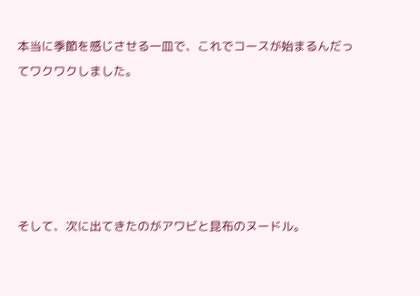本当に季節を感じさせる一皿で、これでコースが始まるんだってワクワクしました。





そして、次に出てきたのがアワビと昆布のヌードル。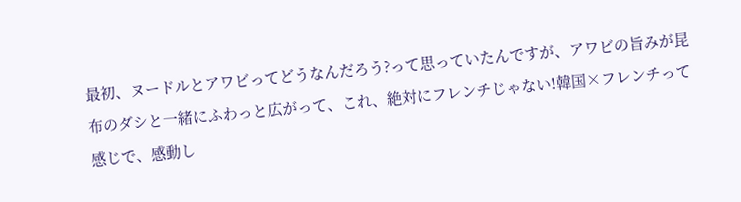最初、ヌードルとアワビってどうなんだろう?って思っていたんですが、アワビの旨みが昆布のダシと一緒にふわっと広がって、これ、絶対にフレンチじゃない!韓国×フレンチって感じで、感動し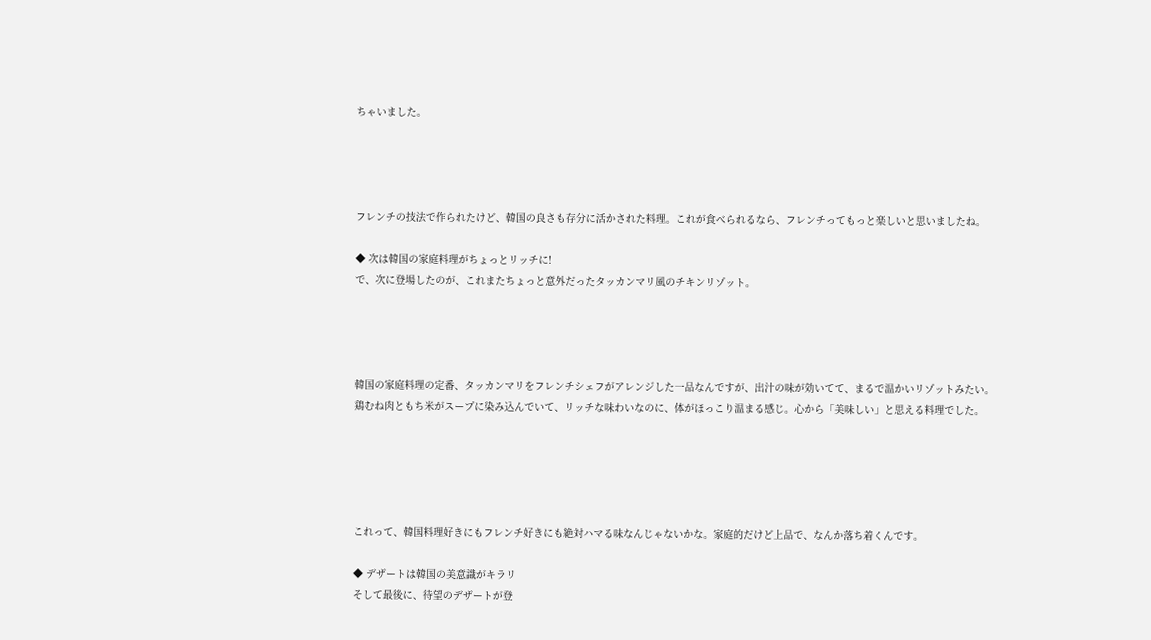ちゃいました。




フレンチの技法で作られたけど、韓国の良さも存分に活かされた料理。これが食べられるなら、フレンチってもっと楽しいと思いましたね。

◆ 次は韓国の家庭料理がちょっとリッチに!
で、次に登場したのが、これまたちょっと意外だったタッカンマリ風のチキンリゾット。




韓国の家庭料理の定番、タッカンマリをフレンチシェフがアレンジした一品なんですが、出汁の味が効いてて、まるで温かいリゾットみたい。
鶏むね肉ともち米がスープに染み込んでいて、リッチな味わいなのに、体がほっこり温まる感じ。心から「美味しい」と思える料理でした。





これって、韓国料理好きにもフレンチ好きにも絶対ハマる味なんじゃないかな。家庭的だけど上品で、なんか落ち着くんです。

◆ デザートは韓国の美意識がキラリ
そして最後に、待望のデザートが登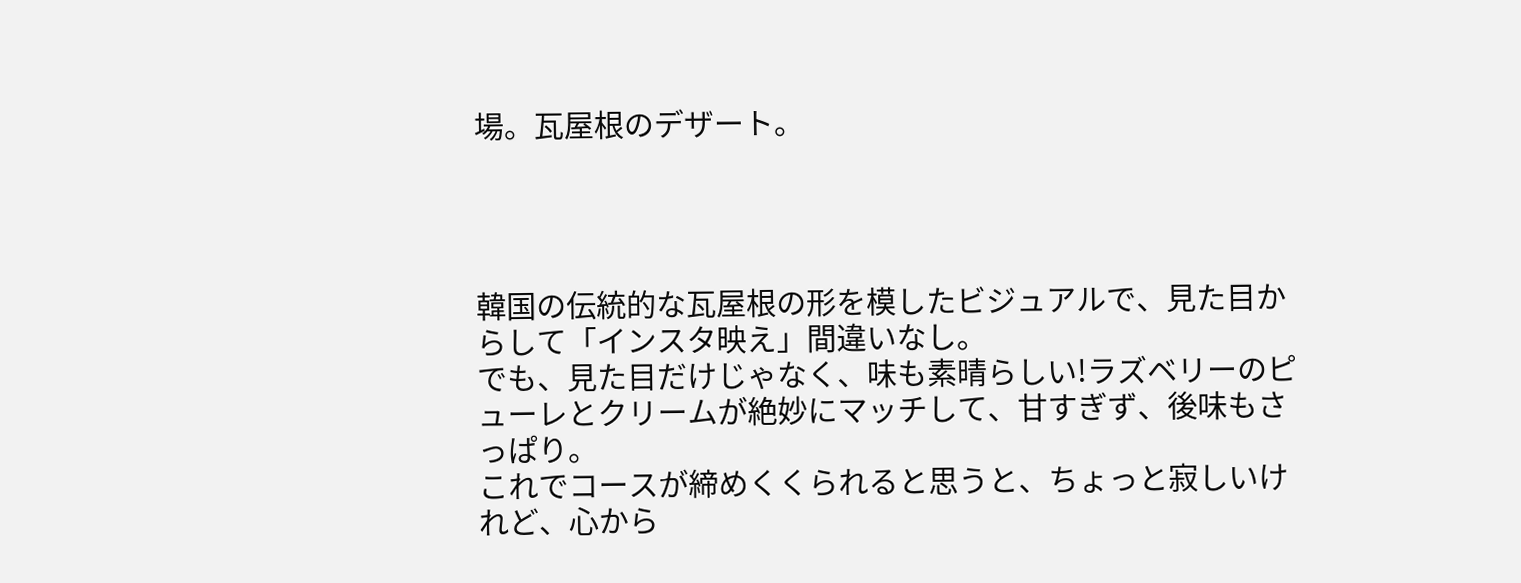場。瓦屋根のデザート。




韓国の伝統的な瓦屋根の形を模したビジュアルで、見た目からして「インスタ映え」間違いなし。
でも、見た目だけじゃなく、味も素晴らしい!ラズベリーのピューレとクリームが絶妙にマッチして、甘すぎず、後味もさっぱり。
これでコースが締めくくられると思うと、ちょっと寂しいけれど、心から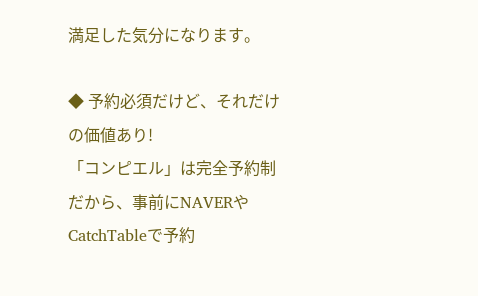満足した気分になります。

◆ 予約必須だけど、それだけの価値あり!
「コンピエル」は完全予約制だから、事前にNAVERやCatchTableで予約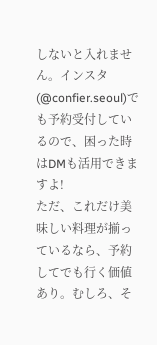しないと入れません。インスタ(@confier.seoul)でも予約受付しているので、困った時はDMも活用できますよ!
ただ、これだけ美味しい料理が揃っているなら、予約してでも行く価値あり。むしろ、そ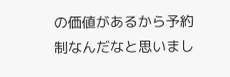の価値があるから予約制なんだなと思いまし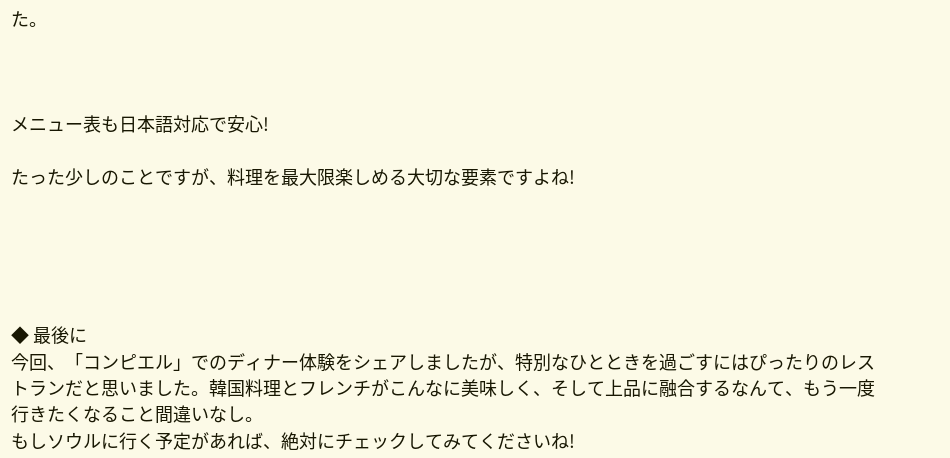た。



メニュー表も日本語対応で安心!

たった少しのことですが、料理を最大限楽しめる大切な要素ですよね!





◆ 最後に
今回、「コンピエル」でのディナー体験をシェアしましたが、特別なひとときを過ごすにはぴったりのレストランだと思いました。韓国料理とフレンチがこんなに美味しく、そして上品に融合するなんて、もう一度行きたくなること間違いなし。
もしソウルに行く予定があれば、絶対にチェックしてみてくださいね!